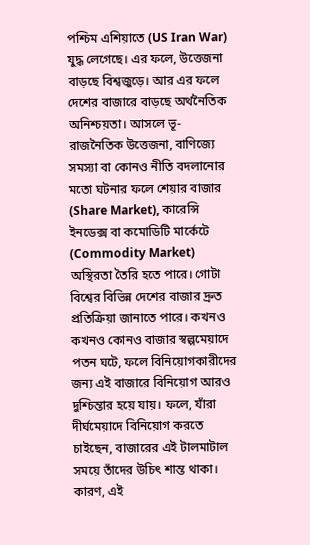পশ্চিম এশিয়াতে (US Iran War) যুদ্ধ লেগেছে। এর ফলে, উত্তেজনা বাড়ছে বিশ্বজুড়ে। আর এর ফলে দেশের বাজারে বাড়ছে অর্থনৈতিক অনিশ্চয়তা। আসলে ভূ-রাজনৈতিক উত্তেজনা, বাণিজ্যে সমস্যা বা কোনও নীতি বদলানোর মতো ঘটনার ফলে শেয়ার বাজার (Share Market), কারেন্সি ইনডেক্স বা কমোডিটি মার্কেটে (Commodity Market) অস্থিরতা তৈরি হতে পারে। গোটা বিশ্বের বিভিন্ন দেশের বাজার দ্রুত প্রতিক্রিয়া জানাতে পারে। কখনও কখনও কোনও বাজার স্বল্পমেয়াদে পতন ঘটে, ফলে বিনিয়োগকারীদের জন্য এই বাজারে বিনিয়োগ আরও দুশ্চিন্তার হয়ে যায়। ফলে, যাঁরা দীর্ঘমেয়াদে বিনিয়োগ করতে চাইছেন, বাজারের এই টালমাটাল সময়ে তাঁদের উচিৎ শান্ত থাকা। কারণ, এই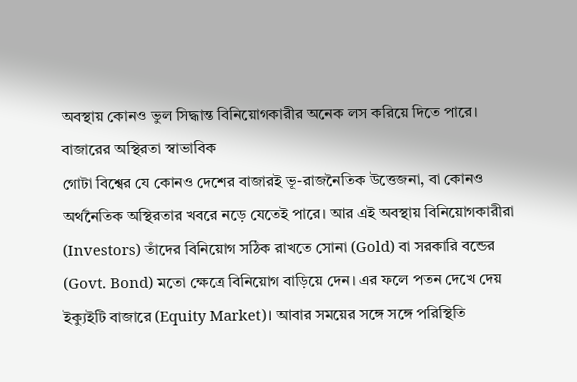অবস্থায় কোনও ভুল সিদ্ধান্ত বিনিয়োগকারীর অনেক লস করিয়ে দিতে পারে।
বাজারের অস্থিরতা স্বাভাবিক
গোটা বিশ্বের যে কোনও দেশের বাজারই ভূ-রাজনৈতিক উত্তেজনা, বা কোনও অর্থনৈতিক অস্থিরতার খবরে নড়ে যেতেই পারে। আর এই অবস্থায় বিনিয়োগকারীরা (Investors) তাঁদের বিনিয়োগ সঠিক রাখতে সোনা (Gold) বা সরকারি বন্ডের (Govt. Bond) মতো ক্ষেত্রে বিনিয়োগ বাড়িয়ে দেন। এর ফলে পতন দেখে দেয় ইক্যুইটি বাজারে (Equity Market)। আবার সময়ের সঙ্গে সঙ্গে পরিস্থিতি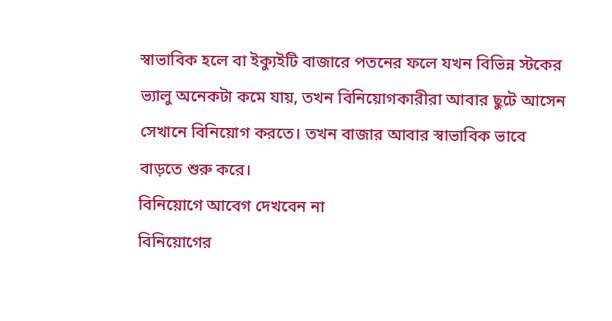স্বাভাবিক হলে বা ইক্যুইটি বাজারে পতনের ফলে যখন বিভিন্ন স্টকের ভ্যালু অনেকটা কমে যায়, তখন বিনিয়োগকারীরা আবার ছুটে আসেন সেখানে বিনিয়োগ করতে। তখন বাজার আবার স্বাভাবিক ভাবে বাড়তে শুরু করে।
বিনিয়োগে আবেগ দেখবেন না
বিনিয়োগের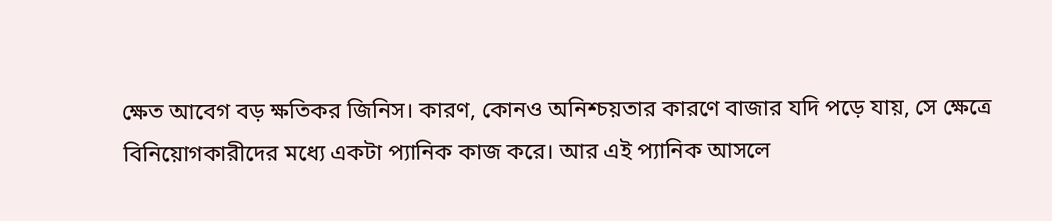ক্ষেত আবেগ বড় ক্ষতিকর জিনিস। কারণ, কোনও অনিশ্চয়তার কারণে বাজার যদি পড়ে যায়, সে ক্ষেত্রে বিনিয়োগকারীদের মধ্যে একটা প্যানিক কাজ করে। আর এই প্যানিক আসলে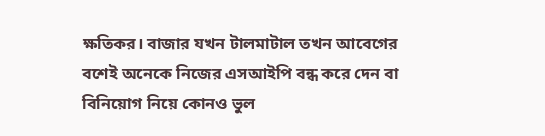ক্ষতিকর। বাজার যখন টালমাটাল তখন আবেগের বশেই অনেকে নিজের এসআইপি বন্ধ করে দেন বা বিনিয়োগ নিয়ে কোনও ভুল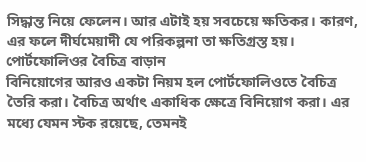সিদ্ধান্ত নিয়ে ফেলেন। আর এটাই হয় সবচেয়ে ক্ষতিকর। কারণ, এর ফলে দীর্ঘমেয়াদী যে পরিকল্পনা তা ক্ষতিগ্রস্ত হয়।
পোর্টফোলিওর বৈচিত্র বাড়ান
বিনিয়োগের আরও একটা নিয়ম হল পোর্টফোলিওতে বৈচিত্র তৈরি করা। বৈচিত্র অর্থাৎ একাধিক ক্ষেত্রে বিনিয়োগ করা। এর মধ্যে যেমন স্টক রয়েছে, তেমনই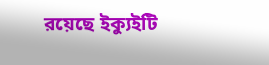রয়েছে ইক্যুইটি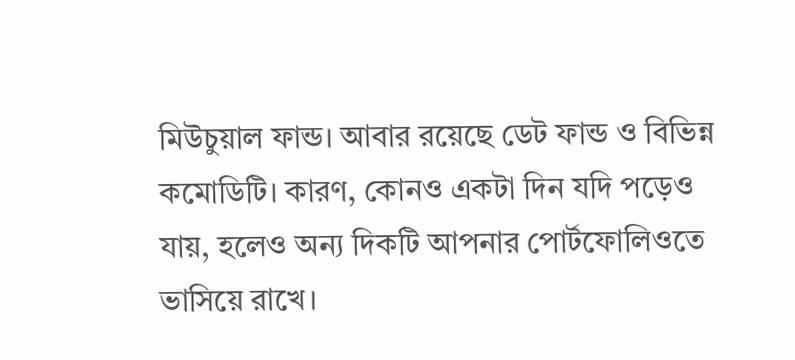মিউচুয়াল ফান্ড। আবার রয়েছে ডেট ফান্ড ও বিভিন্ন কমোডিটি। কারণ, কোনও একটা দিন যদি পড়েও যায়, হলেও অন্য দিকটি আপনার পোর্টফোলিওতে ভাসিয়ে রাখে।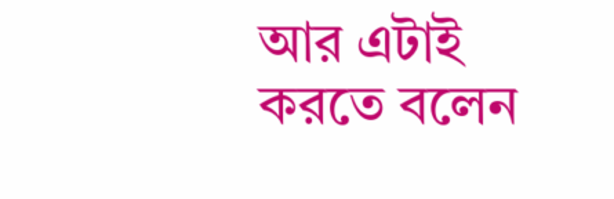আর এটাই করতে বলেন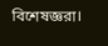বিশেষজ্ঞরা।